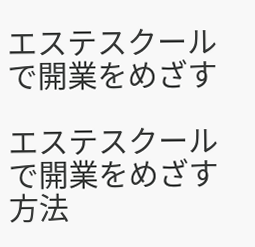エステスクールで開業をめざす

エステスクールで開業をめざす方法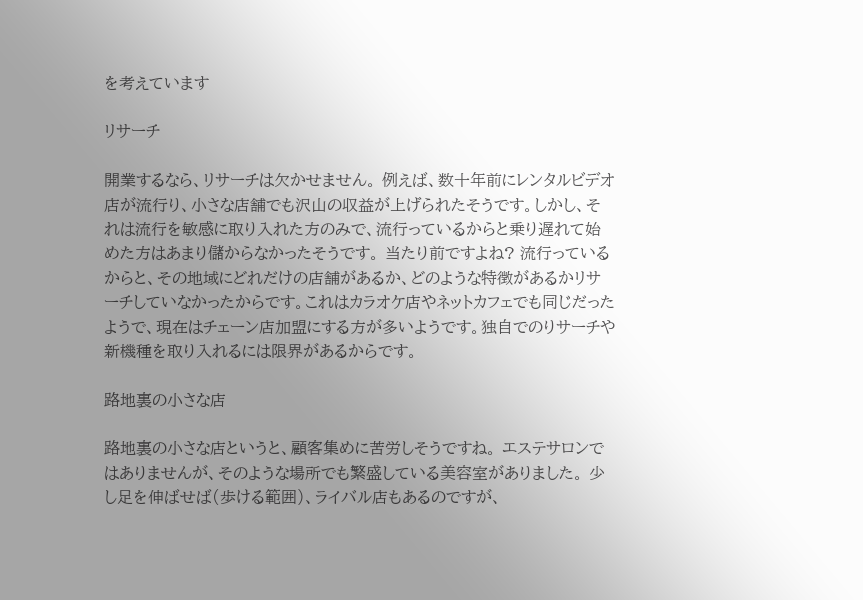を考えています

リサーチ

開業するなら、リサーチは欠かせません。 例えば、数十年前にレンタルビデオ店が流行り、小さな店舗でも沢山の収益が上げられたそうです。しかし、それは流行を敏感に取り入れた方のみで、流行っているからと乗り遅れて始めた方はあまり儲からなかったそうです。 当たり前ですよね? 流行っているからと、その地域にどれだけの店舗があるか、どのような特徴があるかリサーチしていなかったからです。これはカラオケ店やネットカフェでも同じだったようで、現在はチェーン店加盟にする方が多いようです。独自でのりサーチや新機種を取り入れるには限界があるからです。

路地裏の小さな店

路地裏の小さな店というと、顧客集めに苦労しそうですね。 エステサロンではありませんが、そのような場所でも繁盛している美容室がありました。 少し足を伸ばせば(歩ける範囲)、ライバル店もあるのですが、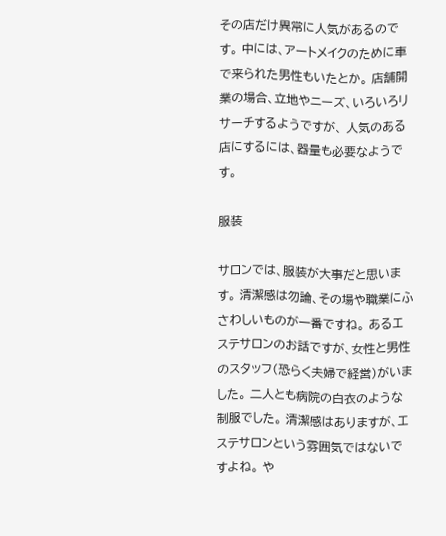その店だけ異常に人気があるのです。 中には、アートメイクのために車で来られた男性もいたとか。 店舗開業の場合、立地やニーズ、いろいろリサーチするようですが、 人気のある店にするには、器量も必要なようです。

服装

サロンでは、服装が大事だと思います。 清潔感は勿論、その場や職業にふさわしいものが一番ですね。 あるエステサロンのお話ですが、女性と男性のスタッフ(恐らく夫婦で経営)がいました。 二人とも病院の白衣のような制服でした。 清潔感はありますが、エステサロンという雰囲気ではないですよね。 や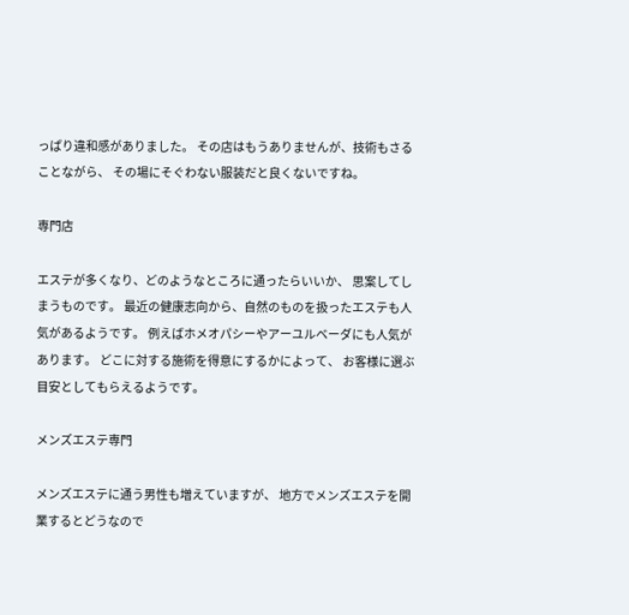っぱり違和感がありました。 その店はもうありませんが、技術もさることながら、 その場にそぐわない服装だと良くないですね。

専門店

エステが多くなり、どのようなところに通ったらいいか、 思案してしまうものです。 最近の健康志向から、自然のものを扱ったエステも人気があるようです。 例えばホメオパシーやアーユルベーダにも人気があります。 どこに対する施術を得意にするかによって、 お客様に選ぶ目安としてもらえるようです。

メンズエステ専門

メンズエステに通う男性も増えていますが、 地方でメンズエステを開業するとどうなので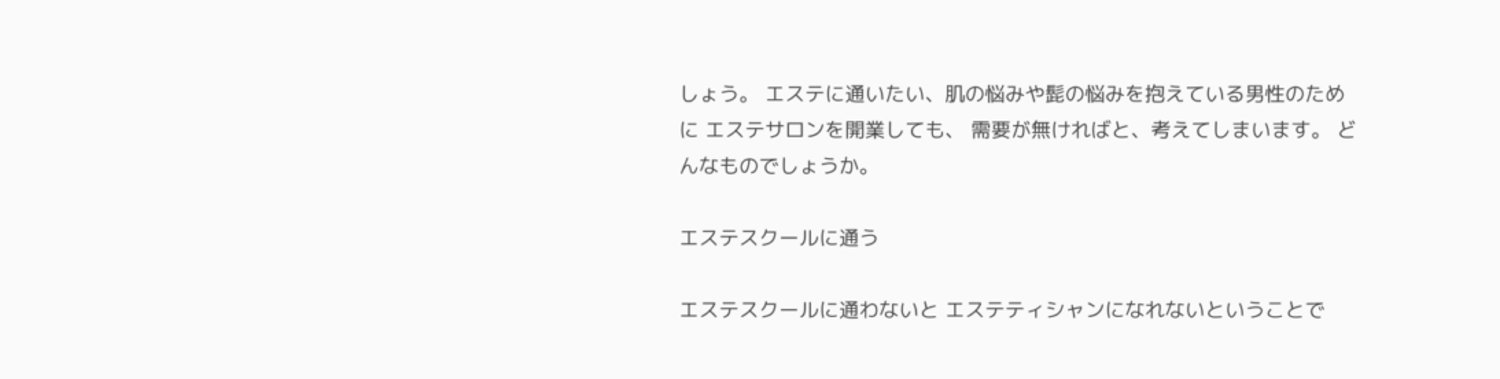しょう。 エステに通いたい、肌の悩みや髭の悩みを抱えている男性のために エステサロンを開業しても、 需要が無ければと、考えてしまいます。 どんなものでしょうか。

エステスクールに通う

エステスクールに通わないと エステティシャンになれないということで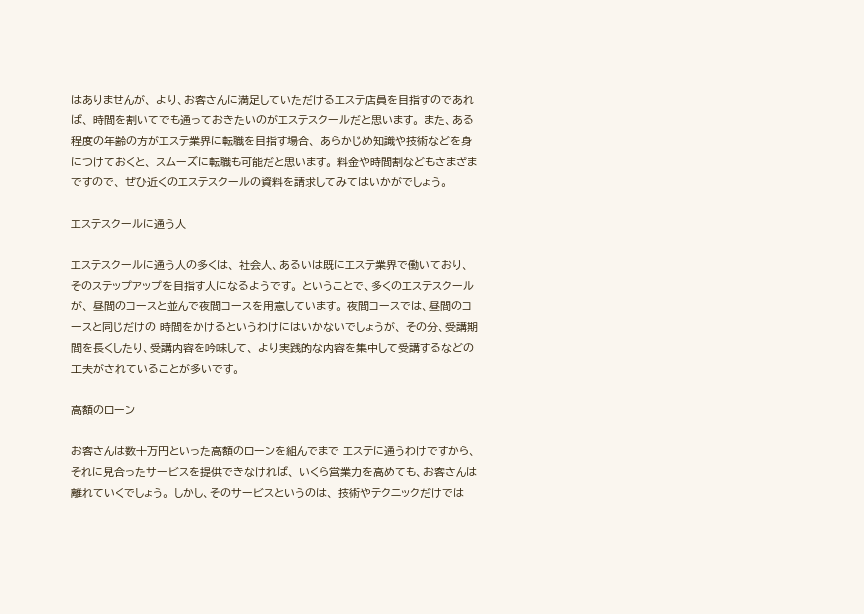はありませんが、 より、お客さんに満足していただけるエステ店員を目指すのであれば、 時間を割いてでも通っておきたいのがエステスクールだと思います。 また、ある程度の年齢の方がエステ業界に転職を目指す場合、 あらかじめ知識や技術などを身につけておくと、 スムーズに転職も可能だと思います。 料金や時間割などもさまざまですので、 ぜひ近くのエステスクールの資料を請求してみてはいかがでしょう。

エステスクールに通う人

エステスクールに通う人の多くは、 社会人、あるいは既にエステ業界で働いており、 そのステップアップを目指す人になるようです。 ということで、多くのエステスクールが、 昼間のコースと並んで夜間コースを用意しています。 夜間コースでは、昼間のコースと同じだけの 時間をかけるというわけにはいかないでしょうが、 その分、受講期間を長くしたり、受講内容を吟味して、 より実践的な内容を集中して受講するなどの工夫がされていることが多いです。

高額のローン

お客さんは数十万円といった高額のローンを組んでまで エステに通うわけですから、 それに見合ったサービスを提供できなければ、 いくら営業力を高めても、お客さんは離れていくでしょう。 しかし、そのサービスというのは、 技術やテクニックだけでは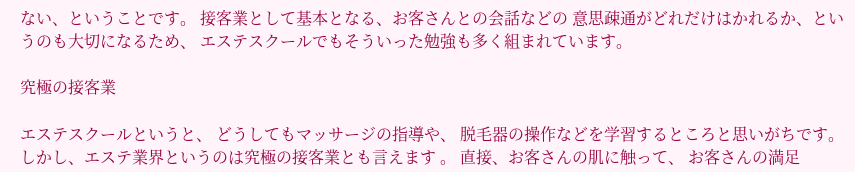ない、ということです。 接客業として基本となる、お客さんとの会話などの 意思疎通がどれだけはかれるか、というのも大切になるため、 エステスクールでもそういった勉強も多く組まれています。

究極の接客業

エステスクールというと、 どうしてもマッサージの指導や、 脱毛器の操作などを学習するところと思いがちです。 しかし、エステ業界というのは究極の接客業とも言えます 。 直接、お客さんの肌に触って、 お客さんの満足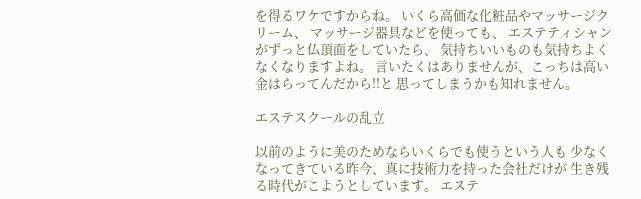を得るワケですからね。 いくら高価な化粧品やマッサージクリーム、 マッサージ器具などを使っても、 エステティシャンがずっと仏頂面をしていたら、 気持ちいいものも気持ちよくなくなりますよね。 言いたくはありませんが、こっちは高い金はらってんだから!!と 思ってしまうかも知れません。

エステスクールの乱立

以前のように美のためならいくらでも使うという人も 少なくなってきている昨今、真に技術力を持った会社だけが 生き残る時代がこようとしています。 エステ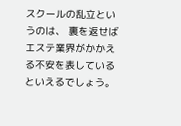スクールの乱立というのは、 裏を返せばエステ業界がかかえる不安を表しているといえるでしょう。